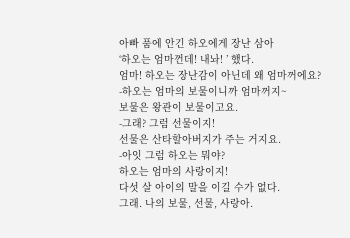아빠 품에 안긴 하오에게 장난 삼아
‘하오는 엄마껀데! 내놔! ’ 했다.
엄마! 하오는 장난감이 아닌데 왜 엄마꺼에요?
-하오는 엄마의 보물이니까 엄마꺼지~
보물은 왕관이 보물이고요.
-그래? 그럼 선물이지!
선물은 산타할아버지가 주는 거지요.
-아잇 그럼 하오는 뭐야?
하오는 엄마의 사랑이지!
다섯 살 아이의 말을 이길 수가 없다.
그래. 나의 보물, 선물, 사랑아.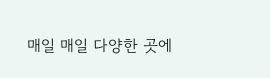매일 매일 다양한 곳에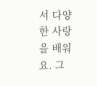서 다양한 사랑을 배워요. 그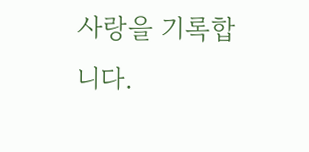사랑을 기록합니다.